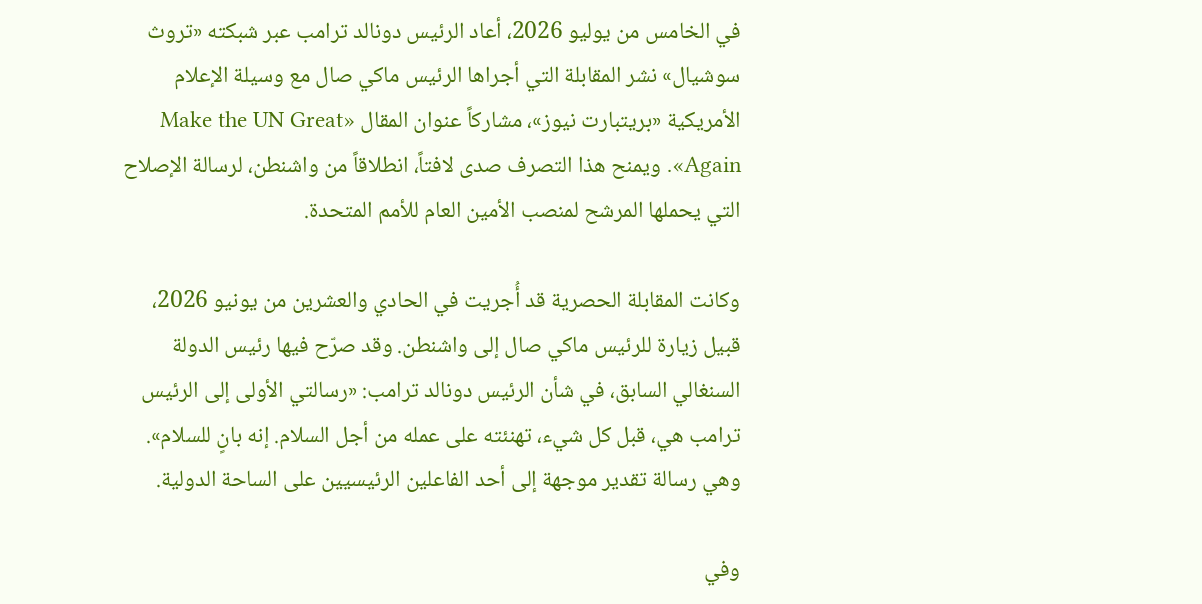في الخامس من يوليو 2026، أعاد الرئيس دونالد ترامب عبر شبكته «تروث سوشيال» نشر المقابلة التي أجراها الرئيس ماكي صال مع وسيلة الإعلام الأمريكية «بريتبارت نيوز»، مشاركاً عنوان المقال «Make the UN Great Again». ويمنح هذا التصرف صدى لافتاً، انطلاقاً من واشنطن، لرسالة الإصلاح التي يحملها المرشح لمنصب الأمين العام للأمم المتحدة.

وكانت المقابلة الحصرية قد أُجريت في الحادي والعشرين من يونيو 2026، قبيل زيارة للرئيس ماكي صال إلى واشنطن. وقد صرّح فيها رئيس الدولة السنغالي السابق، في شأن الرئيس دونالد ترامب: «رسالتي الأولى إلى الرئيس ترامب هي، قبل كل شيء، تهنئته على عمله من أجل السلام. إنه بانٍ للسلام». وهي رسالة تقدير موجهة إلى أحد الفاعلين الرئيسيين على الساحة الدولية.

وفي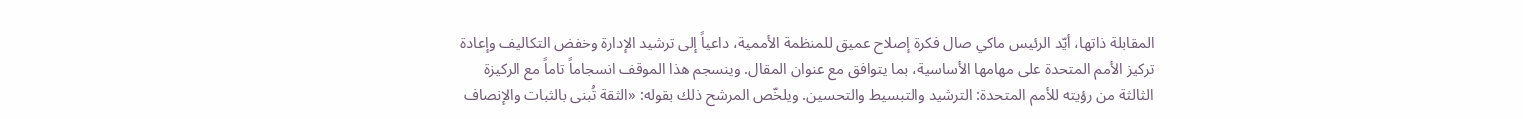المقابلة ذاتها، أيّد الرئيس ماكي صال فكرة إصلاح عميق للمنظمة الأممية، داعياً إلى ترشيد الإدارة وخفض التكاليف وإعادة تركيز الأمم المتحدة على مهامها الأساسية، بما يتوافق مع عنوان المقال. وينسجم هذا الموقف انسجاماً تاماً مع الركيزة الثالثة من رؤيته للأمم المتحدة: الترشيد والتبسيط والتحسين. ويلخّص المرشح ذلك بقوله: «الثقة تُبنى بالثبات والإنصاف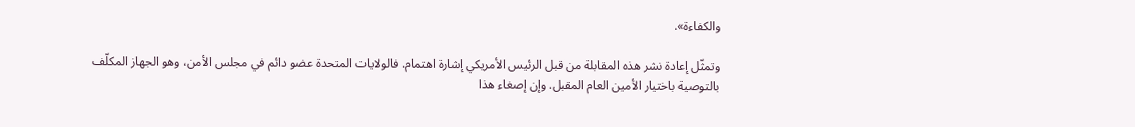والكفاءة».

وتمثّل إعادة نشر هذه المقابلة من قبل الرئيس الأمريكي إشارة اهتمام. فالولايات المتحدة عضو دائم في مجلس الأمن، وهو الجهاز المكلّف بالتوصية باختيار الأمين العام المقبل. وإن إصغاء هذا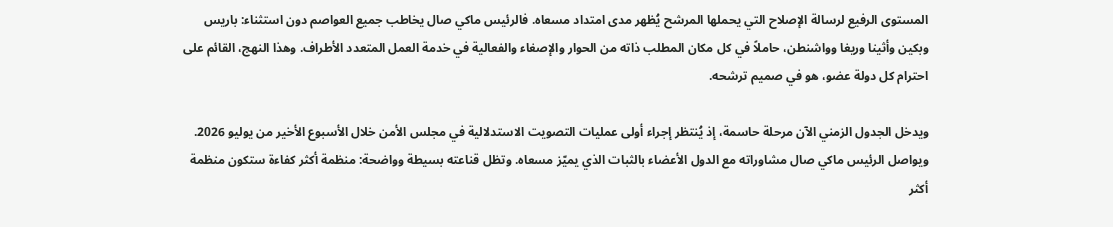المستوى الرفيع لرسالة الإصلاح التي يحملها المرشح يُظهر مدى امتداد مسعاه. فالرئيس ماكي صال يخاطب جميع العواصم دون استثناء: باريس وبكين وأثينا وريغا وواشنطن، حاملاً في كل مكان المطلب ذاته من الحوار والإصغاء والفعالية في خدمة العمل المتعدد الأطراف. وهذا النهج، القائم على احترام كل دولة عضو، هو في صميم ترشحه.

ويدخل الجدول الزمني الآن مرحلة حاسمة، إذ يُنتظر إجراء أولى عمليات التصويت الاستدلالية في مجلس الأمن خلال الأسبوع الأخير من يوليو 2026. ويواصل الرئيس ماكي صال مشاوراته مع الدول الأعضاء بالثبات الذي يميّز مسعاه. وتظل قناعته بسيطة وواضحة: منظمة أكثر كفاءة ستكون منظمة أكثر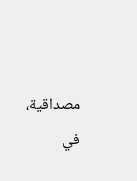مصداقية، في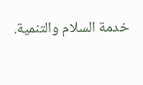خدمة السلام والتنمية.